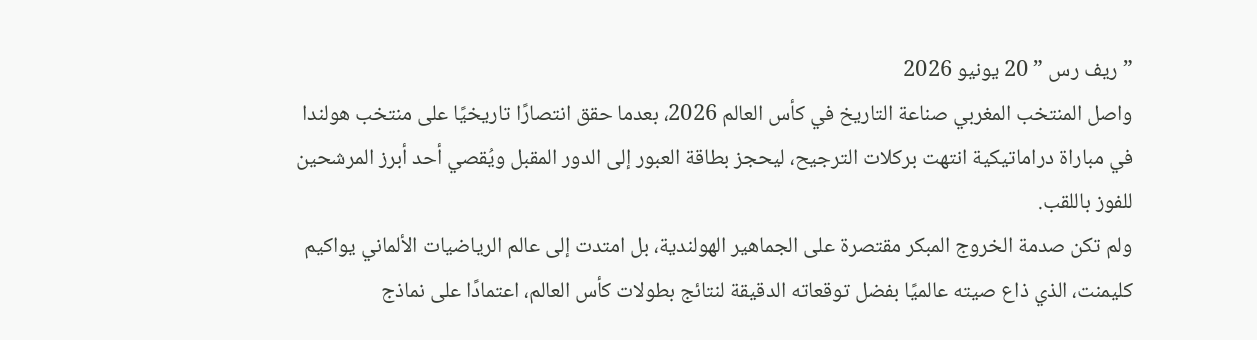” ريف رس ” 20 يونيو 2026
واصل المنتخب المغربي صناعة التاريخ في كأس العالم 2026، بعدما حقق انتصارًا تاريخيًا على منتخب هولندا في مباراة دراماتيكية انتهت بركلات الترجيح، ليحجز بطاقة العبور إلى الدور المقبل ويُقصي أحد أبرز المرشحين للفوز باللقب.
ولم تكن صدمة الخروج المبكر مقتصرة على الجماهير الهولندية، بل امتدت إلى عالم الرياضيات الألماني يواكيم كليمنت، الذي ذاع صيته عالميًا بفضل توقعاته الدقيقة لنتائج بطولات كأس العالم، اعتمادًا على نماذج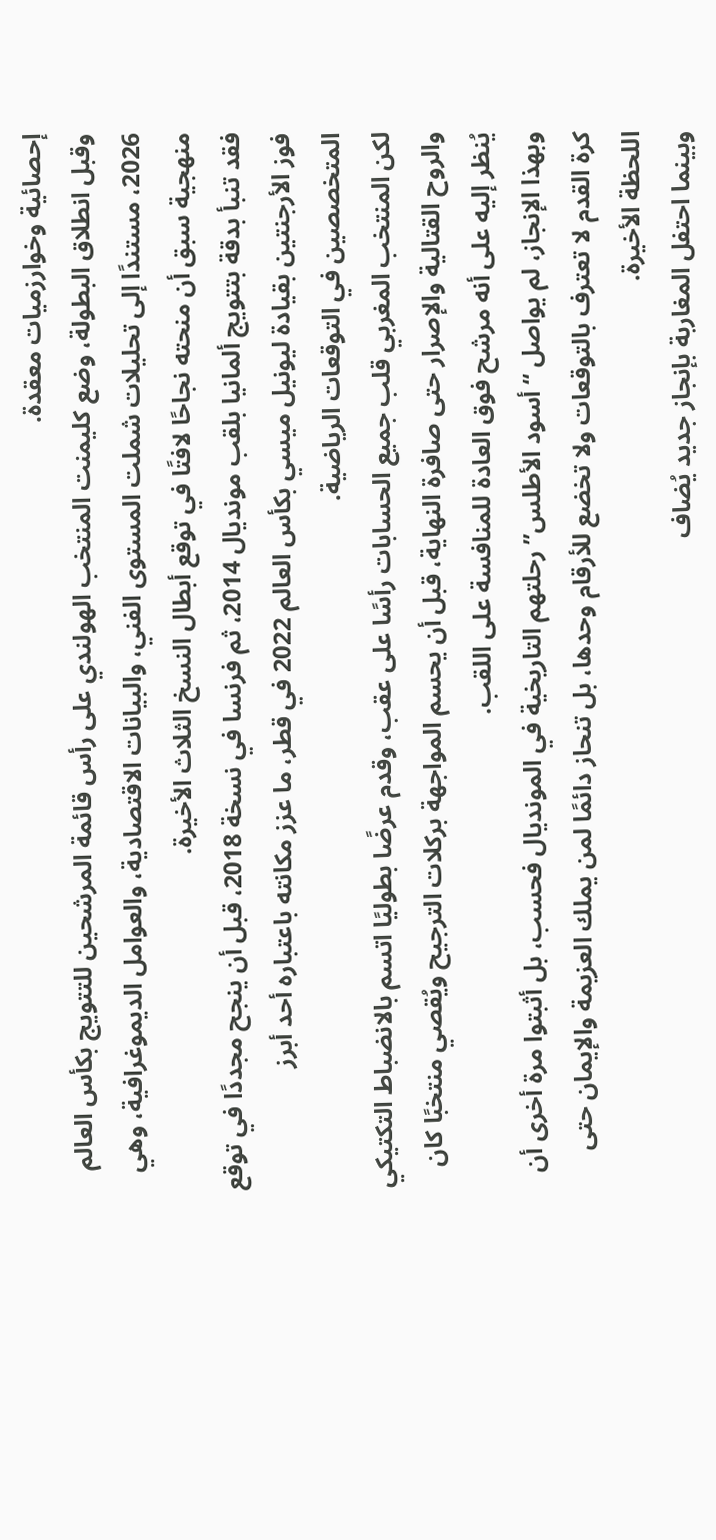إحصائية وخوارزميات معقدة.
وقبل انطلاق البطولة، وضع كليمنت المنتخب الهولندي على رأس قائمة المرشحين للتتويج بكأس العالم 2026، مستندًا إلى تحليلات شملت المستوى الفني، والبيانات الاقتصادية، والعوامل الديموغرافية، وهي منهجية سبق أن منحته نجاحًا لافتًا في توقع أبطال النسخ الثلاث الأخيرة.
فقد تنبأ بدقة بتتويج ألمانيا بلقب مونديال 2014، ثم فرنسا في نسخة 2018، قبل أن ينجح مجددًا في توقع فوز الأرجنتين بقيادة ليونيل ميسي بكأس العالم 2022 في قطر، ما عزز مكانته باعتباره أحد أبرز المتخصصين في التوقعات الرياضية.
لكن المنتخب المغربي قلب جميع الحسابات رأسًا على عقب، وقدم عرضًا بطوليًا اتسم بالانضباط التكتيكي والروح القتالية والإصرار حتى صافرة النهاية، قبل أن يحسم المواجهة بركلات الترجيح ويُقصي منتخبًا كان يُنظر إليه على أنه مرشح فوق العادة للمنافسة على اللقب.
وبهذا الإنجاز، لم يواصل “أسود الأطلس” رحلتهم التاريخية في المونديال فحسب، بل أثبتوا مرة أخرى أن كرة القدم لا تعترف بالتوقعات ولا تخضع للأرقام وحدها، بل تنحاز دائمًا لمن يملك العزيمة والإيمان حتى اللحظة الأخيرة.
وبينما احتفل المغاربة بإنجاز جديد يُضاف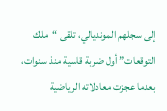إلى سجلهم المونديالي، تلقى “ملك التوقعات” أول ضربة قاسية منذ سنوات، بعدما عجزت معادلاته الرياضية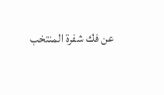عن فك شفرة المنتخب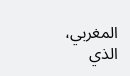المغربي، الذي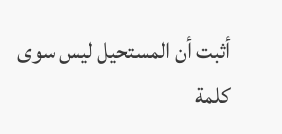أثبت أن المستحيل ليس سوى كلمة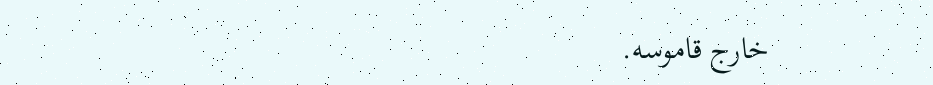خارج قاموسه.